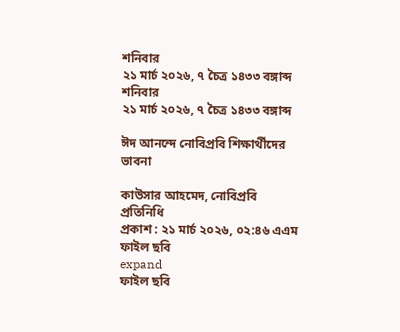শনিবার
২১ মার্চ ২০২৬, ৭ চৈত্র ১৪৩৩ বঙ্গাব্দ
শনিবার
২১ মার্চ ২০২৬, ৭ চৈত্র ১৪৩৩ বঙ্গাব্দ

ঈদ আনন্দে নোবিপ্রবি শিক্ষার্থীদের ভাবনা

কাউসার আহমেদ, নোবিপ্রবি প্রতিনিধি
প্রকাশ : ২১ মার্চ ২০২৬, ০২:৪৬ এএম
ফাইল ছবি
expand
ফাইল ছবি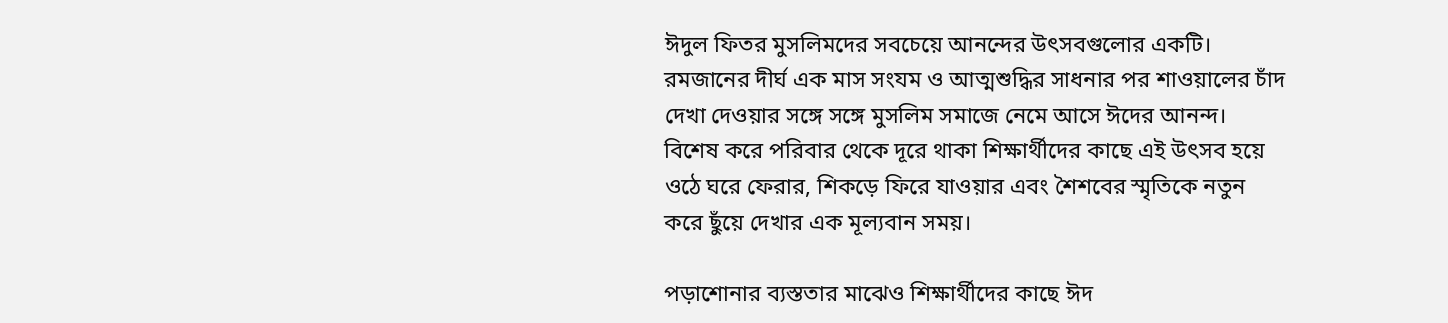ঈদুল ফিতর মুসলিমদের সবচেয়ে আনন্দের উৎসবগুলোর একটি। রমজানের দীর্ঘ এক মাস সংযম ও আত্মশুদ্ধির সাধনার পর শাওয়ালের চাঁদ দেখা দেওয়ার সঙ্গে সঙ্গে মুসলিম সমাজে নেমে আসে ঈদের আনন্দ। বিশেষ করে পরিবার থেকে দূরে থাকা শিক্ষার্থীদের কাছে এই উৎসব হয়ে ওঠে ঘরে ফেরার, শিকড়ে ফিরে যাওয়ার এবং শৈশবের স্মৃতিকে নতুন করে ছুঁয়ে দেখার এক মূল্যবান সময়।

পড়াশোনার ব্যস্ততার মাঝেও শিক্ষার্থীদের কাছে ঈদ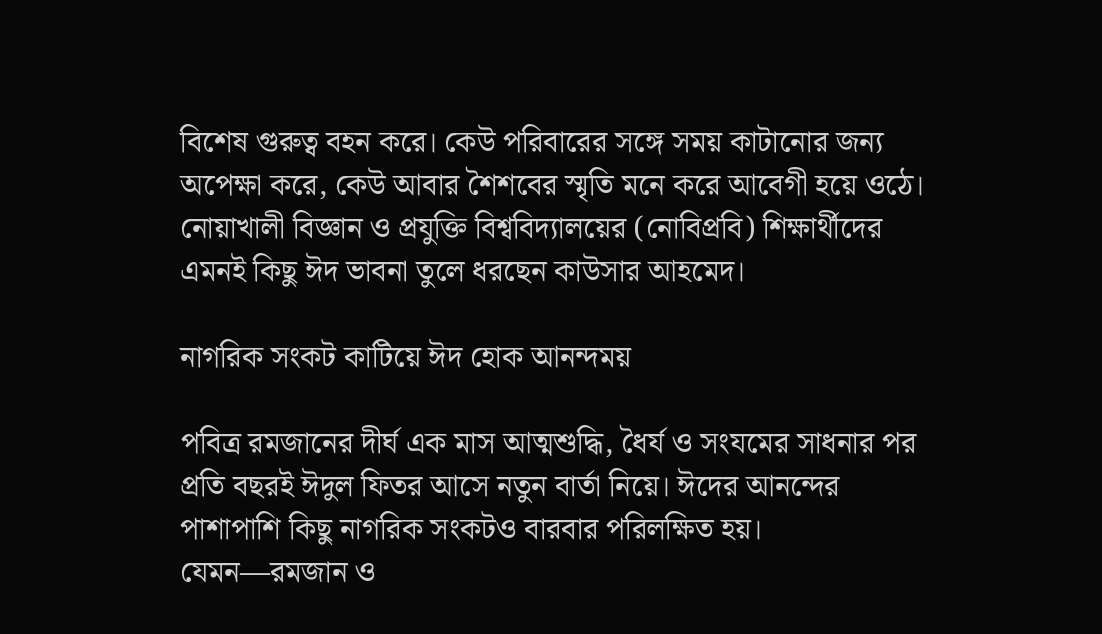বিশেষ গুরুত্ব বহন করে। কেউ পরিবারের সঙ্গে সময় কাটানোর জন্য অপেক্ষা করে, কেউ আবার শৈশবের স্মৃতি মনে করে আবেগী হয়ে ওঠে। নোয়াখালী বিজ্ঞান ও প্রযুক্তি বিশ্ববিদ্যালয়ের (নোবিপ্রবি) শিক্ষার্থীদের এমনই কিছু ঈদ ভাবনা তুলে ধরছেন কাউসার আহমেদ।

নাগরিক সংকট কাটিয়ে ঈদ হোক আনন্দময়

পবিত্র রমজানের দীর্ঘ এক মাস আত্মশুদ্ধি, ধৈর্য ও সংযমের সাধনার পর প্রতি বছরই ঈদুল ফিতর আসে নতুন বার্তা নিয়ে। ঈদের আনন্দের পাশাপাশি কিছু নাগরিক সংকটও বারবার পরিলক্ষিত হয়। যেমন—রমজান ও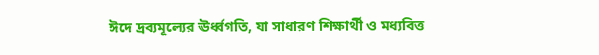ঈদে দ্রব্যমূল্যের ঊর্ধ্বগতি, যা সাধারণ শিক্ষার্থী ও মধ্যবিত্ত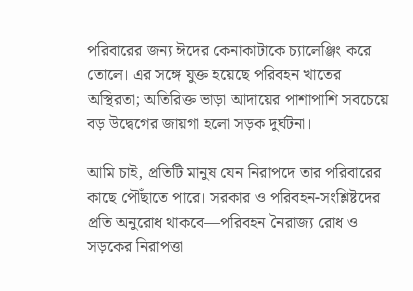পরিবারের জন্য ঈদের কেনাকাটাকে চ্যালেঞ্জিং করে তোলে। এর সঙ্গে যুক্ত হয়েছে পরিবহন খাতের অস্থিরতা; অতিরিক্ত ভাড়া আদায়ের পাশাপাশি সবচেয়ে বড় উদ্বেগের জায়গা হলো সড়ক দুর্ঘটনা।

আমি চাই, প্রতিটি মানুষ যেন নিরাপদে তার পরিবারের কাছে পৌঁছাতে পারে। সরকার ও পরিবহন-সংশ্লিষ্টদের প্রতি অনুরোধ থাকবে—পরিবহন নৈরাজ্য রোধ ও সড়কের নিরাপত্তা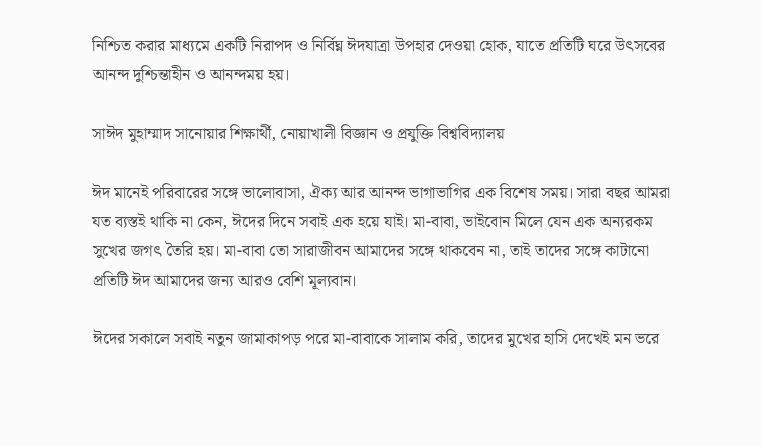নিশ্চিত করার মাধ্যমে একটি নিরাপদ ও নির্বিঘ্ন ঈদযাত্রা উপহার দেওয়া হোক, যাতে প্রতিটি ঘরে উৎসবের আনন্দ দুশ্চিন্তাহীন ও আনন্দময় হয়।

সাঈদ মুহাম্মাদ সানোয়ার শিক্ষার্থী, নোয়াখালী বিজ্ঞান ও প্রযুক্তি বিশ্ববিদ্যালয়

ঈদ মানেই পরিবারের সঙ্গে ভালোবাসা, ঐক্য আর আনন্দ ভাগাভাগির এক বিশেষ সময়। সারা বছর আমরা যত ব্যস্তই থাকি না কেন, ঈদের দিনে সবাই এক হয়ে যাই। মা-বাবা, ভাইবোন মিলে যেন এক অন্যরকম সুখের জগৎ তৈরি হয়। মা-বাবা তো সারাজীবন আমাদের সঙ্গে থাকবেন না, তাই তাদের সঙ্গে কাটানো প্রতিটি ঈদ আমাদের জন্য আরও বেশি মূল্যবান।

ঈদের সকালে সবাই নতুন জামাকাপড় পরে মা-বাবাকে সালাম করি, তাদের মুখের হাসি দেখেই মন ভরে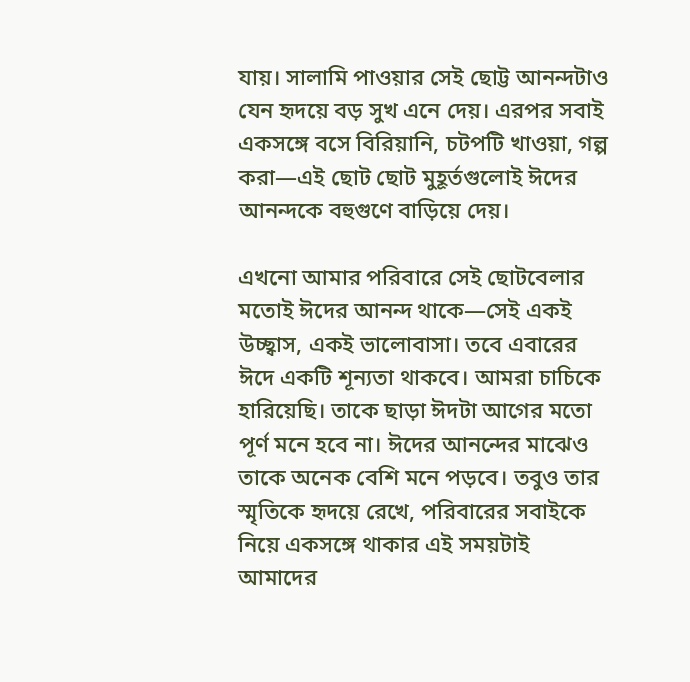যায়। সালামি পাওয়ার সেই ছোট্ট আনন্দটাও যেন হৃদয়ে বড় সুখ এনে দেয়। এরপর সবাই একসঙ্গে বসে বিরিয়ানি, চটপটি খাওয়া, গল্প করা—এই ছোট ছোট মুহূর্তগুলোই ঈদের আনন্দকে বহুগুণে বাড়িয়ে দেয়।

এখনো আমার পরিবারে সেই ছোটবেলার মতোই ঈদের আনন্দ থাকে—সেই একই উচ্ছ্বাস, একই ভালোবাসা। তবে এবারের ঈদে একটি শূন্যতা থাকবে। আমরা চাচিকে হারিয়েছি। তাকে ছাড়া ঈদটা আগের মতো পূর্ণ মনে হবে না। ঈদের আনন্দের মাঝেও তাকে অনেক বেশি মনে পড়বে। তবুও তার স্মৃতিকে হৃদয়ে রেখে, পরিবারের সবাইকে নিয়ে একসঙ্গে থাকার এই সময়টাই আমাদের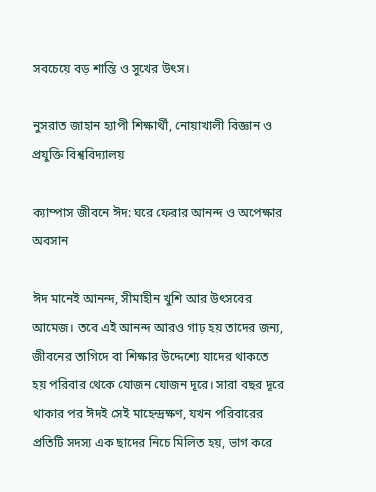সবচেয়ে বড় শান্তি ও সুখের উৎস।

নুসরাত জাহান হ্যাপী শিক্ষার্থী, নোয়াখালী বিজ্ঞান ও প্রযুক্তি বিশ্ববিদ্যালয়

ক্যাম্পাস জীবনে ঈদ: ঘরে ফেরার আনন্দ ও অপেক্ষার অবসান

ঈদ মানেই আনন্দ, সীমাহীন খুশি আর উৎসবের আমেজ। তবে এই আনন্দ আরও গাঢ় হয় তাদের জন্য, জীবনের তাগিদে বা শিক্ষার উদ্দেশ্যে যাদের থাকতে হয় পরিবার থেকে যোজন যোজন দূরে। সারা বছর দূরে থাকার পর ঈদই সেই মাহেন্দ্রক্ষণ, যখন পরিবারের প্রতিটি সদস্য এক ছাদের নিচে মিলিত হয়, ভাগ করে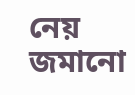নেয় জমানো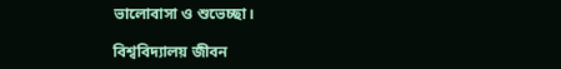ভালোবাসা ও শুভেচ্ছা।

বিশ্ববিদ্যালয় জীবন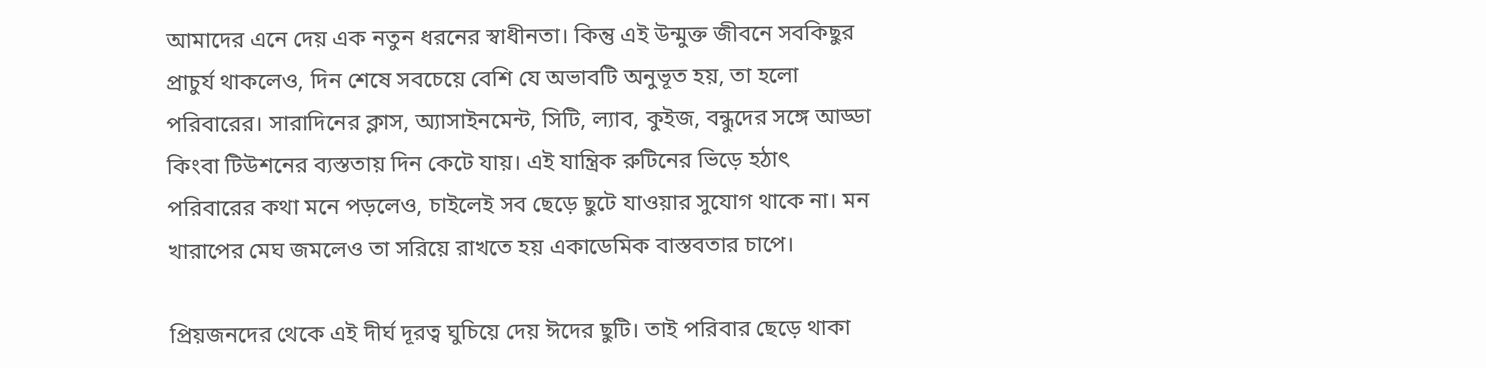আমাদের এনে দেয় এক নতুন ধরনের স্বাধীনতা। কিন্তু এই উন্মুক্ত জীবনে সবকিছুর প্রাচুর্য থাকলেও, দিন শেষে সবচেয়ে বেশি যে অভাবটি অনুভূত হয়, তা হলো পরিবারের। সারাদিনের ক্লাস, অ্যাসাইনমেন্ট, সিটি, ল্যাব, কুইজ, বন্ধুদের সঙ্গে আড্ডা কিংবা টিউশনের ব্যস্ততায় দিন কেটে যায়। এই যান্ত্রিক রুটিনের ভিড়ে হঠাৎ পরিবারের কথা মনে পড়লেও, চাইলেই সব ছেড়ে ছুটে যাওয়ার সুযোগ থাকে না। মন খারাপের মেঘ জমলেও তা সরিয়ে রাখতে হয় একাডেমিক বাস্তবতার চাপে।

প্রিয়জনদের থেকে এই দীর্ঘ দূরত্ব ঘুচিয়ে দেয় ঈদের ছুটি। তাই পরিবার ছেড়ে থাকা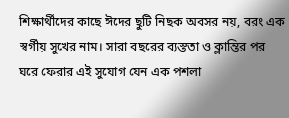শিক্ষার্থীদের কাছে ঈদের ছুটি নিছক অবসর নয়, বরং এক স্বর্গীয় সুখের নাম। সারা বছরের ব্যস্ততা ও ক্লান্তির পর ঘরে ফেরার এই সুযোগ যেন এক পশলা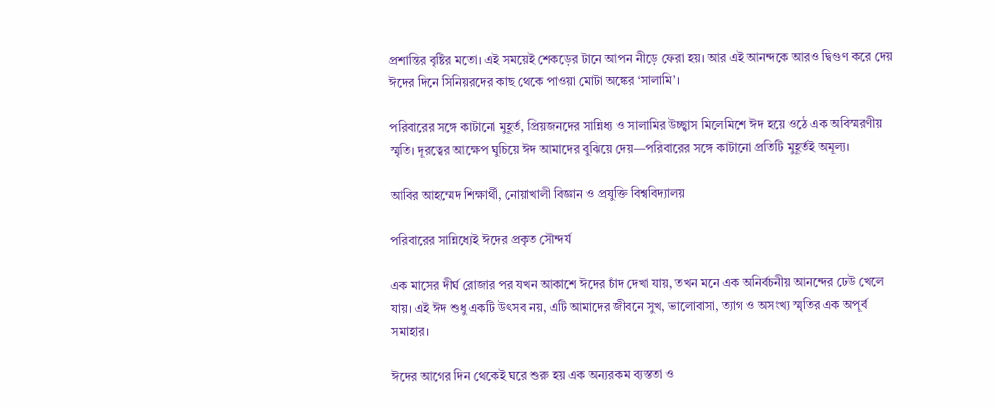প্রশান্তির বৃষ্টির মতো। এই সময়েই শেকড়ের টানে আপন নীড়ে ফেরা হয়। আর এই আনন্দকে আরও দ্বিগুণ করে দেয় ঈদের দিনে সিনিয়রদের কাছ থেকে পাওয়া মোটা অঙ্কের ‘সালামি’।

পরিবারের সঙ্গে কাটানো মুহূর্ত, প্রিয়জনদের সান্নিধ্য ও সালামির উচ্ছ্বাস মিলেমিশে ঈদ হয়ে ওঠে এক অবিস্মরণীয় স্মৃতি। দূরত্বের আক্ষেপ ঘুচিয়ে ঈদ আমাদের বুঝিয়ে দেয়—পরিবারের সঙ্গে কাটানো প্রতিটি মুহূর্তই অমূল্য।

আবির আহম্মেদ শিক্ষার্থী, নোয়াখালী বিজ্ঞান ও প্রযুক্তি বিশ্ববিদ্যালয়

পরিবারের সান্নিধ্যেই ঈদের প্রকৃত সৌন্দর্য

এক মাসের দীর্ঘ রোজার পর যখন আকাশে ঈদের চাঁদ দেখা যায়, তখন মনে এক অনির্বচনীয় আনন্দের ঢেউ খেলে যায়। এই ঈদ শুধু একটি উৎসব নয়, এটি আমাদের জীবনে সুখ, ভালোবাসা, ত্যাগ ও অসংখ্য স্মৃতির এক অপূর্ব সমাহার।

ঈদের আগের দিন থেকেই ঘরে শুরু হয় এক অন্যরকম ব্যস্ততা ও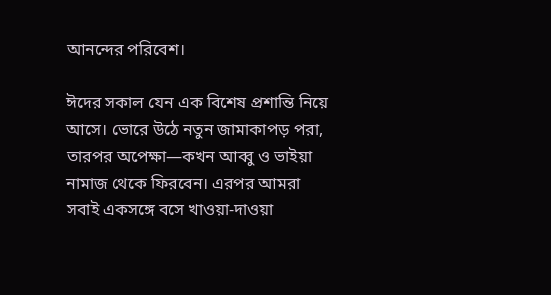আনন্দের পরিবেশ।

ঈদের সকাল যেন এক বিশেষ প্রশান্তি নিয়ে আসে। ভোরে উঠে নতুন জামাকাপড় পরা, তারপর অপেক্ষা—কখন আব্বু ও ভাইয়া নামাজ থেকে ফিরবেন। এরপর আমরা সবাই একসঙ্গে বসে খাওয়া-দাওয়া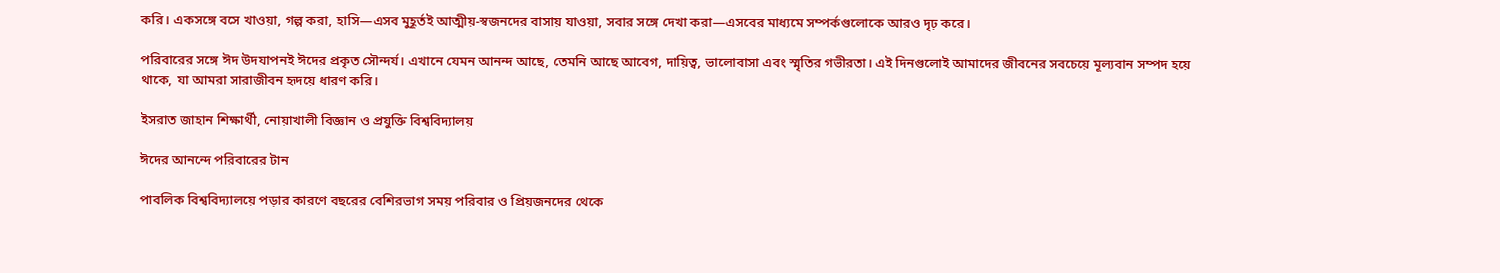করি। একসঙ্গে বসে খাওয়া, গল্প করা, হাসি—এসব মুহূর্তই আত্মীয়-স্বজনদের বাসায় যাওয়া, সবার সঙ্গে দেখা করা—এসবের মাধ্যমে সম্পর্কগুলোকে আরও দৃঢ় করে।

পরিবারের সঙ্গে ঈদ উদযাপনই ঈদের প্রকৃত সৌন্দর্য। এখানে যেমন আনন্দ আছে, তেমনি আছে আবেগ, দায়িত্ব, ভালোবাসা এবং স্মৃতির গভীরতা। এই দিনগুলোই আমাদের জীবনের সবচেয়ে মূল্যবান সম্পদ হয়ে থাকে, যা আমরা সারাজীবন হৃদয়ে ধারণ করি।

ইসরাত জাহান শিক্ষার্থী, নোয়াখালী বিজ্ঞান ও প্রযুক্তি বিশ্ববিদ্যালয়

ঈদের আনন্দে পরিবারের টান

পাবলিক বিশ্ববিদ্যালয়ে পড়ার কারণে বছরের বেশিরভাগ সময় পরিবার ও প্রিয়জনদের থেকে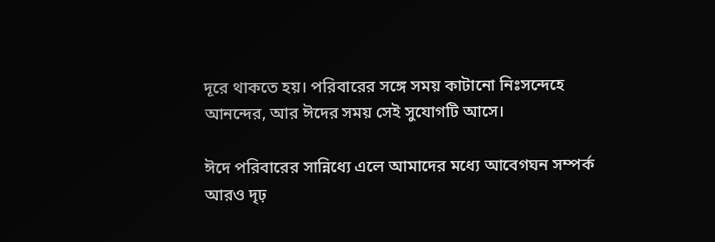দূরে থাকতে হয়। পরিবারের সঙ্গে সময় কাটানো নিঃসন্দেহে আনন্দের, আর ঈদের সময় সেই সুযোগটি আসে।

ঈদে পরিবারের সান্নিধ্যে এলে আমাদের মধ্যে আবেগঘন সম্পর্ক আরও দৃঢ়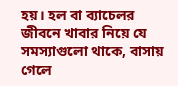হয়। হল বা ব্যাচেলর জীবনে খাবার নিয়ে যে সমস্যাগুলো থাকে, বাসায় গেলে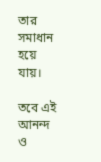তার সমাধান হয়ে যায়।

তবে এই আনন্দ ও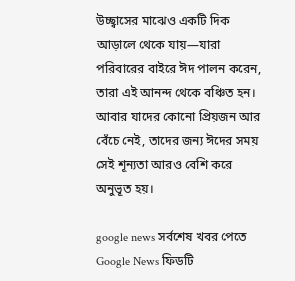উচ্ছ্বাসের মাঝেও একটি দিক আড়ালে থেকে যায়—যারা পরিবারের বাইরে ঈদ পালন করেন, তারা এই আনন্দ থেকে বঞ্চিত হন। আবার যাদের কোনো প্রিয়জন আর বেঁচে নেই, তাদের জন্য ঈদের সময় সেই শূন্যতা আরও বেশি করে অনুভূত হয়।

google news সর্বশেষ খবর পেতে Google News ফিডটি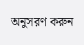অনুসরণ করুন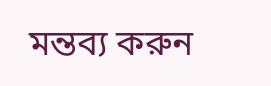মন্তব্য করুন